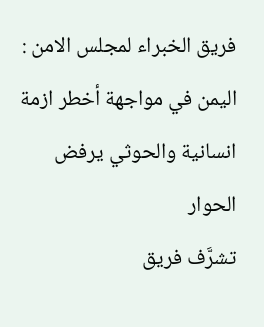فريق الخبراء لمجلس الامن : اليمن في مواجهة أخطر ازمة انسانية والحوثي يرفض الحوار
تشرَّف فريق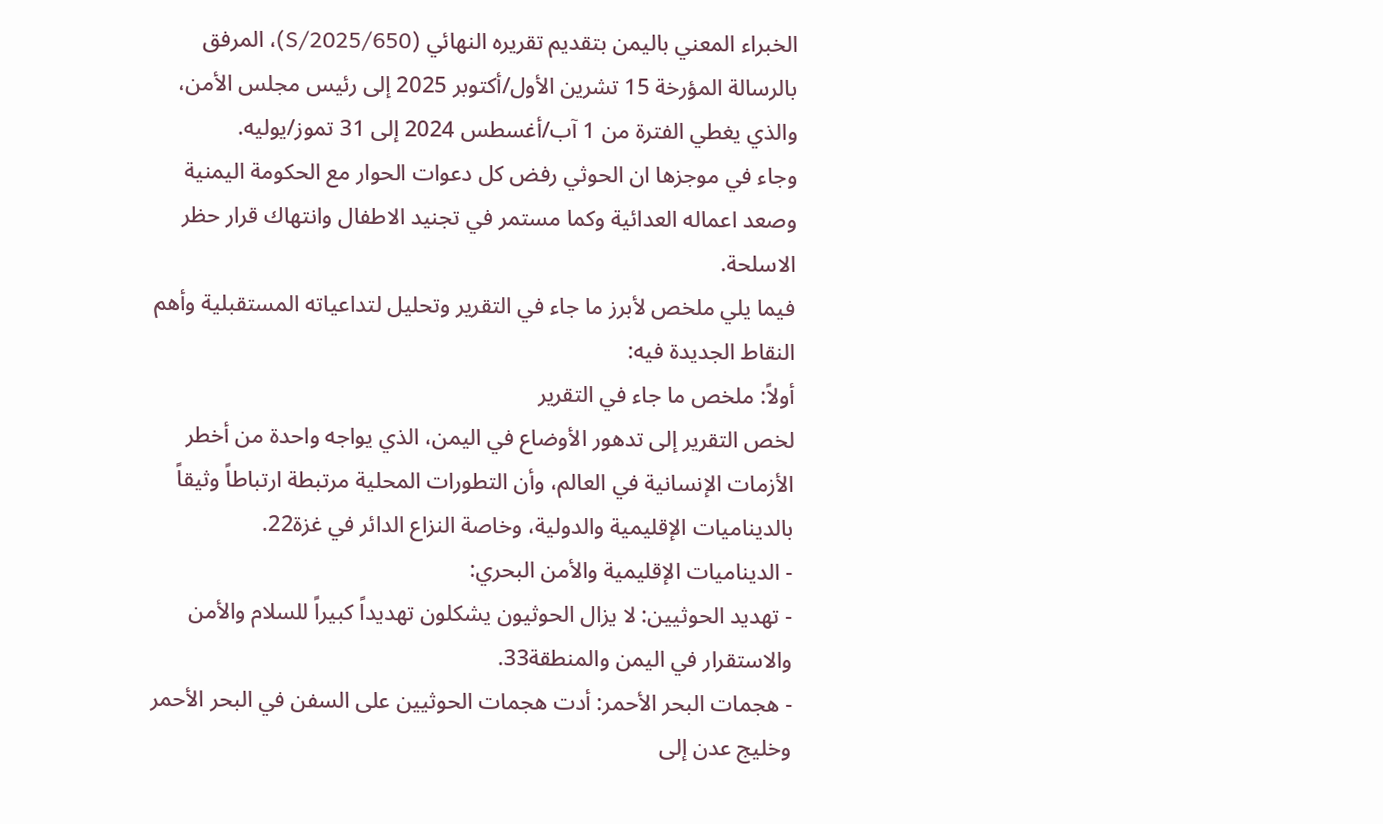الخبراء المعني باليمن بتقديم تقريره النهائي (S/2025/650)، المرفق بالرسالة المؤرخة 15 تشرين الأول/أكتوبر 2025 إلى رئيس مجلس الأمن، والذي يغطي الفترة من 1 آب/أغسطس 2024 إلى 31 تموز/يوليه.
وجاء في موجزها ان الحوثي رفض كل دعوات الحوار مع الحكومة اليمنية وصعد اعماله العدائية وكما مستمر في تجنيد الاطفال وانتهاك قرار حظر الاسلحة.
فيما يلي ملخص لأبرز ما جاء في التقرير وتحليل لتداعياته المستقبلية وأهم النقاط الجديدة فيه:
أولاً: ملخص ما جاء في التقرير
لخص التقرير إلى تدهور الأوضاع في اليمن، الذي يواجه واحدة من أخطر الأزمات الإنسانية في العالم، وأن التطورات المحلية مرتبطة ارتباطاً وثيقاً بالديناميات الإقليمية والدولية، وخاصة النزاع الدائر في غزة22.
- الديناميات الإقليمية والأمن البحري:
- تهديد الحوثيين: لا يزال الحوثيون يشكلون تهديداً كبيراً للسلام والأمن والاستقرار في اليمن والمنطقة33.
- هجمات البحر الأحمر: أدت هجمات الحوثيين على السفن في البحر الأحمر وخليج عدن إلى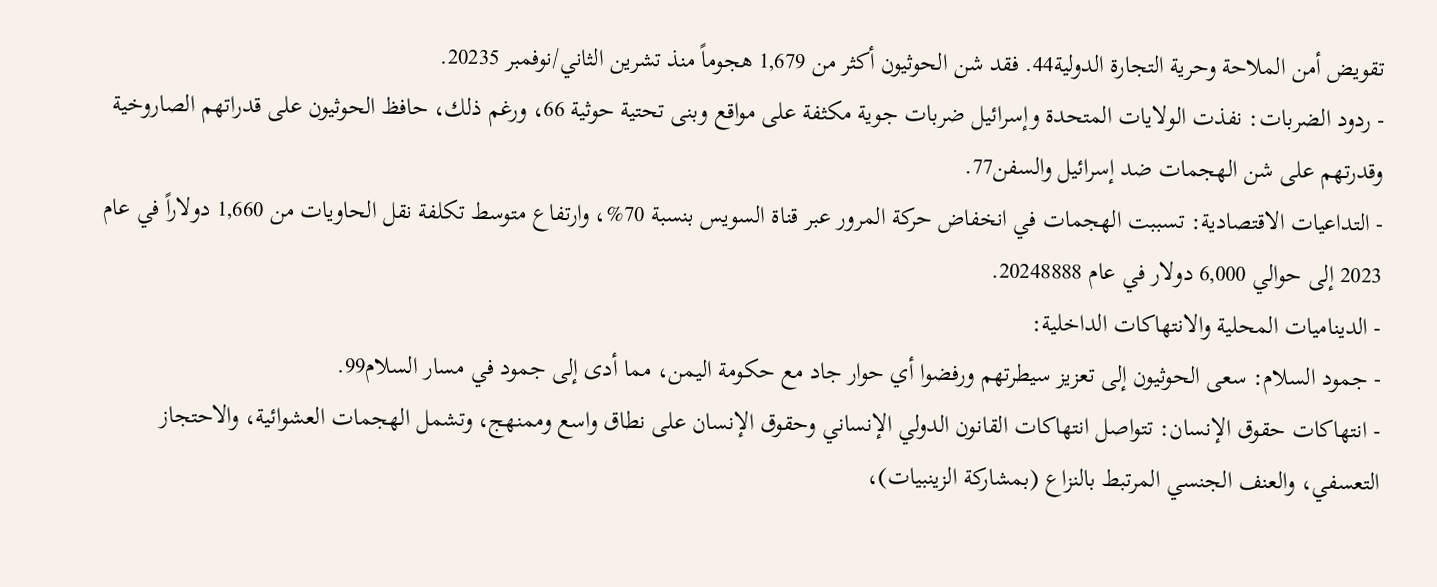تقويض أمن الملاحة وحرية التجارة الدولية44. فقد شن الحوثيون أكثر من 1,679 هجوماً منذ تشرين الثاني/نوفمبر 20235.
- ردود الضربات: نفذت الولايات المتحدة وإسرائيل ضربات جوية مكثفة على مواقع وبنى تحتية حوثية 66، ورغم ذلك، حافظ الحوثيون على قدراتهم الصاروخية وقدرتهم على شن الهجمات ضد إسرائيل والسفن77.
- التداعيات الاقتصادية: تسببت الهجمات في انخفاض حركة المرور عبر قناة السويس بنسبة 70%، وارتفاع متوسط تكلفة نقل الحاويات من 1,660 دولاراً في عام 2023 إلى حوالي 6,000 دولار في عام 20248888.
- الديناميات المحلية والانتهاكات الداخلية:
- جمود السلام: سعى الحوثيون إلى تعزيز سيطرتهم ورفضوا أي حوار جاد مع حكومة اليمن، مما أدى إلى جمود في مسار السلام99.
- انتهاكات حقوق الإنسان: تتواصل انتهاكات القانون الدولي الإنساني وحقوق الإنسان على نطاق واسع وممنهج، وتشمل الهجمات العشوائية، والاحتجاز التعسفي، والعنف الجنسي المرتبط بالنزاع (بمشاركة الزينبيات)،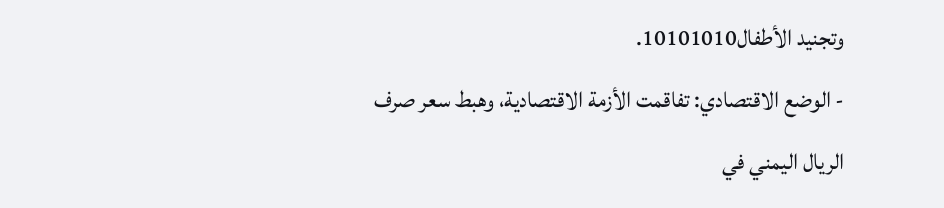وتجنيد الأطفال10101010.
- الوضع الاقتصادي: تفاقمت الأزمة الاقتصادية، وهبط سعر صرف الريال اليمني في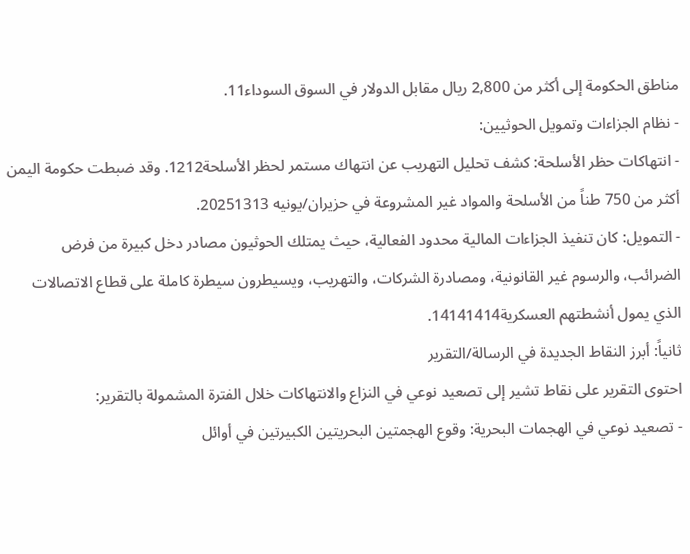مناطق الحكومة إلى أكثر من 2,800 ريال مقابل الدولار في السوق السوداء11.
- نظام الجزاءات وتمويل الحوثيين:
- انتهاكات حظر الأسلحة: كشف تحليل التهريب عن انتهاك مستمر لحظر الأسلحة1212. وقد ضبطت حكومة اليمن أكثر من 750 طناً من الأسلحة والمواد غير المشروعة في حزيران/يونيه 20251313.
- التمويل: كان تنفيذ الجزاءات المالية محدود الفعالية، حيث يمتلك الحوثيون مصادر دخل كبيرة من فرض الضرائب، والرسوم غير القانونية، ومصادرة الشركات، والتهريب، ويسيطرون سيطرة كاملة على قطاع الاتصالات الذي يمول أنشطتهم العسكرية14141414.
ثانياً: أبرز النقاط الجديدة في الرسالة/التقرير
احتوى التقرير على نقاط تشير إلى تصعيد نوعي في النزاع والانتهاكات خلال الفترة المشمولة بالتقرير:
- تصعيد نوعي في الهجمات البحرية: وقوع الهجمتين البحريتين الكبيرتين في أوائل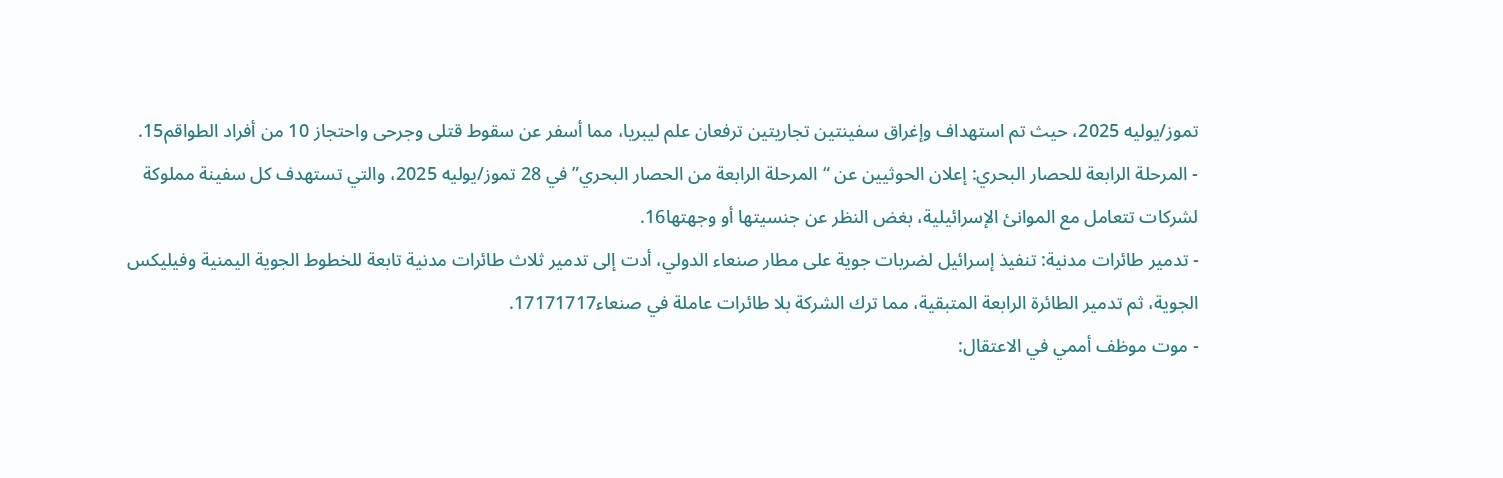تموز/يوليه 2025، حيث تم استهداف وإغراق سفينتين تجاريتين ترفعان علم ليبريا، مما أسفر عن سقوط قتلى وجرحى واحتجاز 10 من أفراد الطواقم15.
- المرحلة الرابعة للحصار البحري: إعلان الحوثيين عن “المرحلة الرابعة من الحصار البحري” في 28 تموز/يوليه 2025، والتي تستهدف كل سفينة مملوكة لشركات تتعامل مع الموانئ الإسرائيلية، بغض النظر عن جنسيتها أو وجهتها16.
- تدمير طائرات مدنية: تنفيذ إسرائيل لضربات جوية على مطار صنعاء الدولي، أدت إلى تدمير ثلاث طائرات مدنية تابعة للخطوط الجوية اليمنية وفيليكس الجوية، ثم تدمير الطائرة الرابعة المتبقية، مما ترك الشركة بلا طائرات عاملة في صنعاء17171717.
- موت موظف أممي في الاعتقال: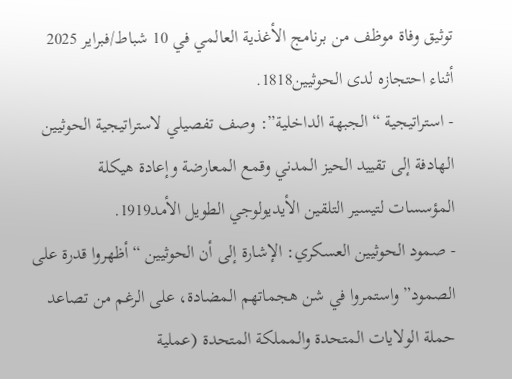توثيق وفاة موظف من برنامج الأغذية العالمي في 10 شباط/فبراير 2025 أثناء احتجازه لدى الحوثيين1818.
- استراتيجية “الجبهة الداخلية”: وصف تفصيلي لاستراتيجية الحوثيين الهادفة إلى تقييد الحيز المدني وقمع المعارضة وإعادة هيكلة المؤسسات لتيسير التلقين الأيديولوجي الطويل الأمد1919.
- صمود الحوثيين العسكري: الإشارة إلى أن الحوثيين “أظهروا قدرة على الصمود” واستمروا في شن هجماتهم المضادة، على الرغم من تصاعد حملة الولايات المتحدة والمملكة المتحدة (عملية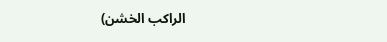الراكب الخشن)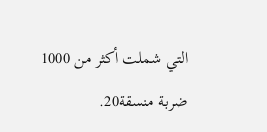التي شملت أكثر من 1000 ضربة منسقة20.